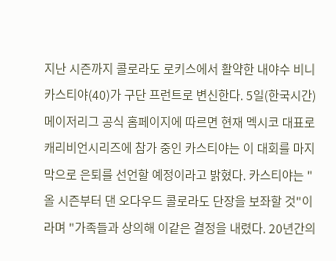지난 시즌까지 콜로라도 로키스에서 활약한 내야수 비니 카스티야(40)가 구단 프런트로 변신한다. 5일(한국시간) 메이저리그 공식 홈페이지에 따르면 현재 멕시코 대표로 캐리비언시리즈에 참가 중인 카스티야는 이 대회를 마지막으로 은퇴를 선언할 예정이라고 밝혔다. 카스티야는 "올 시즌부터 댄 오다우드 콜로라도 단장을 보좌할 것"이라며 "가족들과 상의해 이같은 결정을 내렸다. 20년간의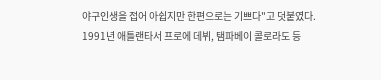야구인생을 접어 아쉽지만 한편으로는 기쁘다"고 덧붙였다. 1991년 애틀랜타서 프로에 데뷔, 탬파베이 콜로라도 등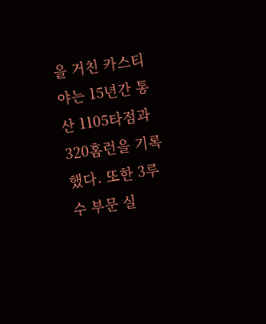을 거친 카스티야는 15년간 통산 1105타점과 320홈런을 기록했다. 또한 3루수 부문 실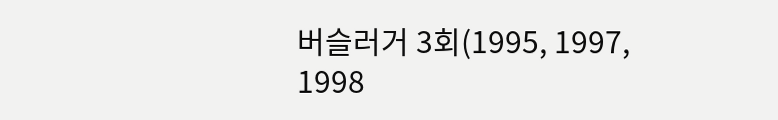버슬러거 3회(1995, 1997, 1998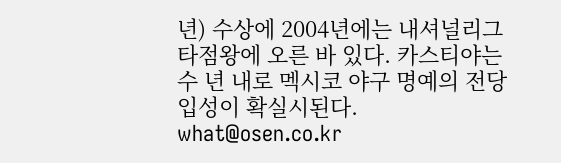년) 수상에 2004년에는 내셔널리그 타점왕에 오른 바 있다. 카스티야는 수 년 내로 멕시코 야구 명예의 전당 입성이 확실시된다. what@osen.co.kr